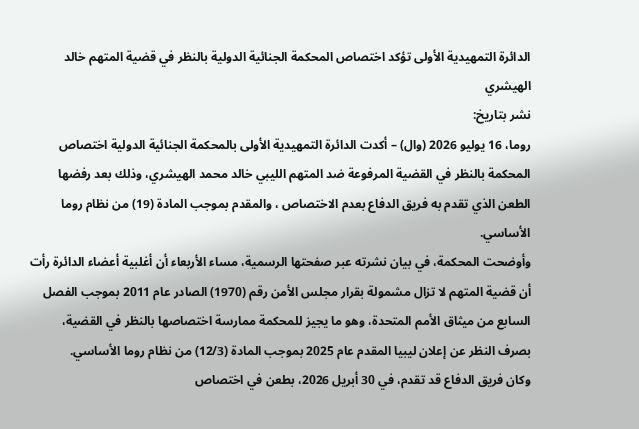الدائرة التمهيدية الأولى تؤكد اختصاص المحكمة الجنائية الدولية بالنظر في قضية المتهم خالد الهيشري
نشر بتاريخ:
روما، 16 يوليو 2026 (وال) – أكدت الدائرة التمهيدية الأولى بالمحكمة الجنائية الدولية اختصاص المحكمة بالنظر في القضية المرفوعة ضد المتهم الليبي خالد محمد الهيشري، وذلك بعد رفضها الطعن الذي تقدم به فريق الدفاع بعدم الاختصاص ، والمقدم بموجب المادة (19) من نظام روما الأساسي.
وأوضحت المحكمة، في بيان نشرته عبر صفحتها الرسمية، مساء الأربعاء أن أغلبية أعضاء الدائرة رأت أن قضية المتهم لا تزال مشمولة بقرار مجلس الأمن رقم (1970) الصادر عام 2011 بموجب الفصل السابع من ميثاق الأمم المتحدة، وهو ما يجيز للمحكمة ممارسة اختصاصها بالنظر في القضية، بصرف النظر عن إعلان ليبيا المقدم عام 2025 بموجب المادة (12/3) من نظام روما الأساسي.
وكان فريق الدفاع قد تقدم، في 30 أبريل 2026، بطعن في اختصاص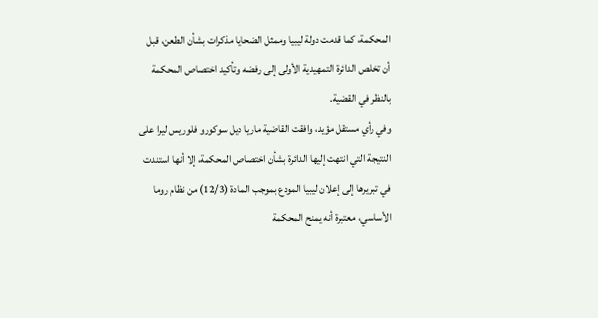المحكمة، كما قدمت دولة ليبيا وممثل الضحايا مذكرات بشأن الطعن، قبل أن تخلص الدائرة التمهيدية الأولى إلى رفضه وتأكيد اختصاص المحكمة بالنظر في القضية.
وفي رأي مستقل مؤيد، وافقت القاضية ماريا ديل سوكورو فلوريس ليرا على النتيجة التي انتهت إليها الدائرة بشأن اختصاص المحكمة، إلا أنها استندت في تبريرها إلى إعلان ليبيا المودع بموجب المادة (12/3) من نظام روما الأساسي، معتبرة أنه يمنح المحكمة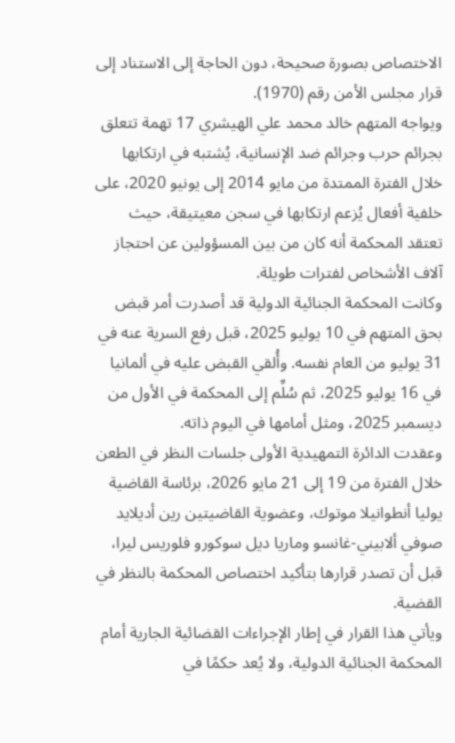الاختصاص بصورة صحيحة، دون الحاجة إلى الاستناد إلى قرار مجلس الأمن رقم (1970).
ويواجه المتهم خالد محمد علي الهيشري 17 تهمة تتعلق بجرائم حرب وجرائم ضد الإنسانية، يُشتبه في ارتكابها خلال الفترة الممتدة من مايو 2014 إلى يونيو 2020، على خلفية أفعال يُزعم ارتكابها في سجن معيتيقة، حيث تعتقد المحكمة أنه كان من بين المسؤولين عن احتجاز آلاف الأشخاص لفترات طويلة.
وكانت المحكمة الجنائية الدولية قد أصدرت أمر قبض بحق المتهم في 10 يوليو 2025، قبل رفع السرية عنه في 31 يوليو من العام نفسه. وأُلقي القبض عليه في ألمانيا في 16 يوليو 2025، ثم سُلِّم إلى المحكمة في الأول من ديسمبر 2025، ومثل أمامها في اليوم ذاته.
وعقدت الدائرة التمهيدية الأولى جلسات النظر في الطعن خلال الفترة من 19 إلى 21 مايو 2026، برئاسة القاضية يوليا أنطوانيلا موتوك، وعضوية القاضيتين رين أديلايد صوفي ألابيني-غانسو وماريا ديل سوكورو فلوريس ليرا، قبل أن تصدر قرارها بتأكيد اختصاص المحكمة بالنظر في القضية.
ويأتي هذا القرار في إطار الإجراءات القضائية الجارية أمام المحكمة الجنائية الدولية، ولا يُعد حكمًا في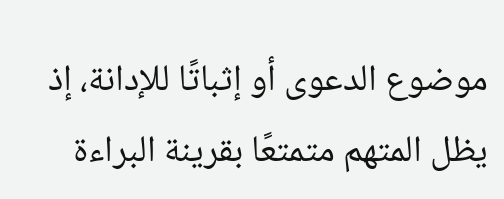موضوع الدعوى أو إثباتًا للإدانة، إذ يظل المتهم متمتعًا بقرينة البراءة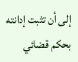إلى أن تثبت إدانته بحكم قضائي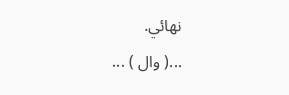نهائي.
...( وال ) ...